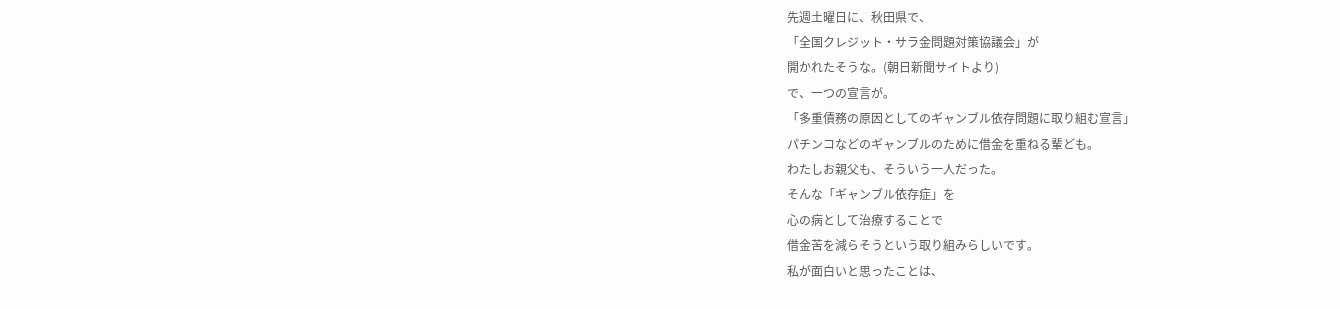先週土曜日に、秋田県で、
「全国クレジット・サラ金問題対策協議会」が
開かれたそうな。(朝日新聞サイトより)
で、一つの宣言が。
「多重債務の原因としてのギャンブル依存問題に取り組む宣言」
パチンコなどのギャンブルのために借金を重ねる輩ども。
わたしお親父も、そういう一人だった。
そんな「ギャンブル依存症」を
心の病として治療することで
借金苦を減らそうという取り組みらしいです。
私が面白いと思ったことは、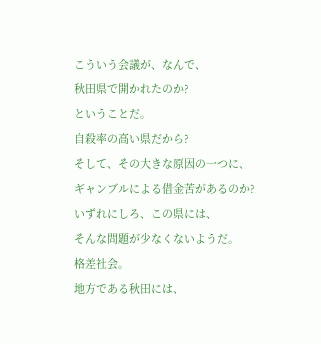こういう会議が、なんで、
秋田県で開かれたのか?
ということだ。
自殺率の高い県だから?
そして、その大きな原因の一つに、
ギャンブルによる借金苦があるのか?
いずれにしろ、この県には、
そんな問題が少なくないようだ。
格差社会。
地方である秋田には、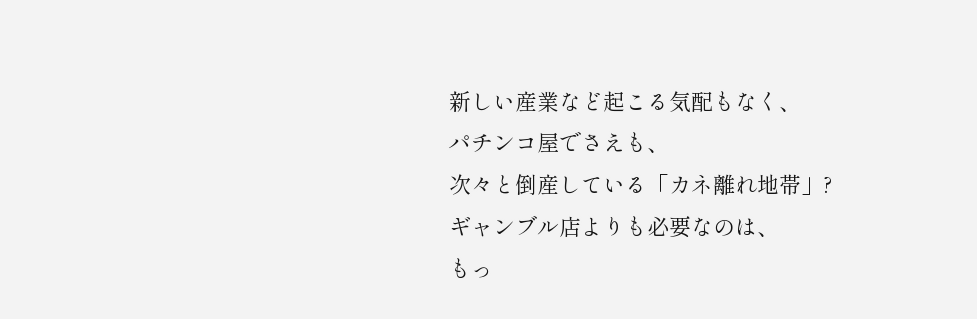新しい産業など起こる気配もなく、
パチンコ屋でさえも、
次々と倒産している「カネ離れ地帯」?
ギャンブル店よりも必要なのは、
もっ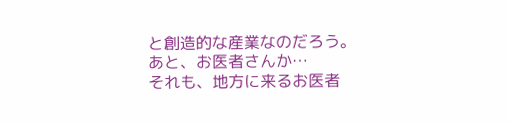と創造的な産業なのだろう。
あと、お医者さんか…
それも、地方に来るお医者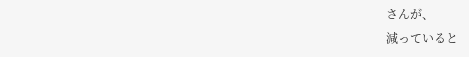さんが、
減っていると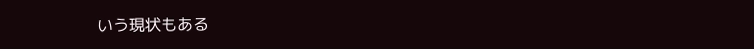いう現状もある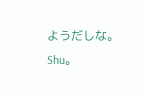ようだしな。
Shu。